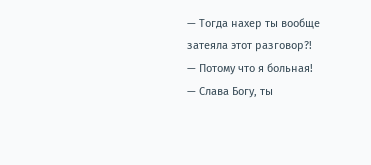— Тогда нахер ты вообще затеяла этот разговор?!
— Потому что я больная!
— Слава Богу, ты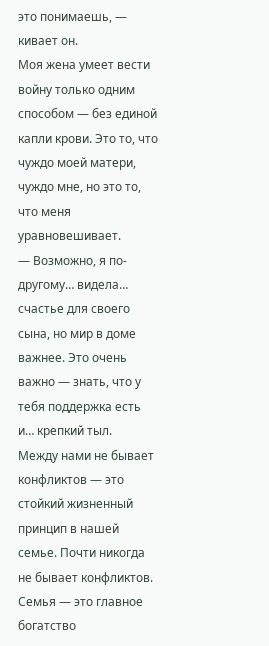это понимаешь, — кивает он.
Моя жена умеет вести войну только одним способом — без единой капли крови. Это то, что чуждо моей матери, чуждо мне, но это то, что меня уравновешивает.
— Возможно, я по-другому… видела… счастье для своего сына, но мир в доме важнее. Это очень важно — знать, что у тебя поддержка есть и… крепкий тыл.
Между нами не бывает конфликтов — это стойкий жизненный принцип в нашей семье. Почти никогда не бывает конфликтов. Семья — это главное богатство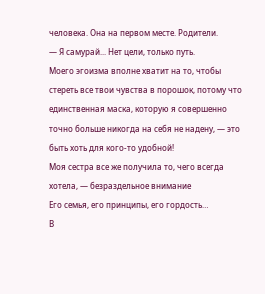человека. Она на первом месте. Родители.
— Я самурай... Нет цели, только путь.
Моего эгоизма вполне хватит на то, чтобы стереть все твои чувства в порошок, потому что единственная маска, которую я совершенно точно больше никогда на себя не надену, — это быть хоть для кого-то удобной!
Моя сестра все же получила то, чего всегда хотела, — безраздельное внимание
Его семья, его принципы, его гордость…
В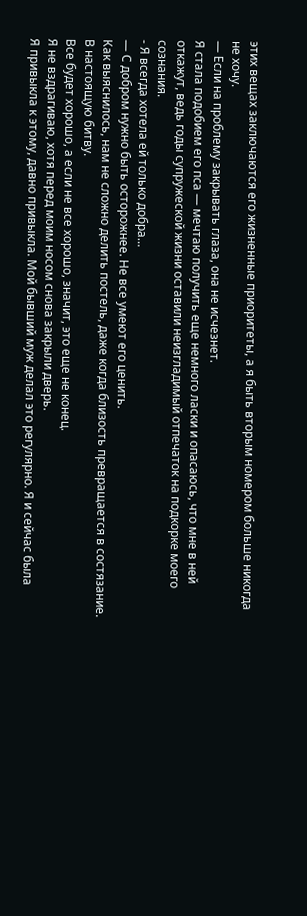этих вещах заключаются его жизненные приоритеты, а я быть вторым номером больше никогда не хочу.
— Если на проблему закрывать глаза, она не исчезнет.
Я стала подобием его пса — мечтаю получить еще немного ласки и опасаюсь, что мне в ней откажут, ведь годы супружеской жизни оставили неизгладимый отпечаток на подкорке моего сознания.
- Я всегда хотела ей только добра…
— С добром нужно быть осторожнее. Не все умеют его ценить.
Как выяснилось, нам не сложно делить постель, даже когда близость превращается в состязание. В настоящую битву.
Все будет хорошо, а если не все хорошо, значит, это еще не конец.
Я не вздрагиваю, хотя перед моим носом снова закрыли дверь.
Я привыкла к этому, давно привыкла. Мой бывший муж делал это регулярно. Я и сейчас была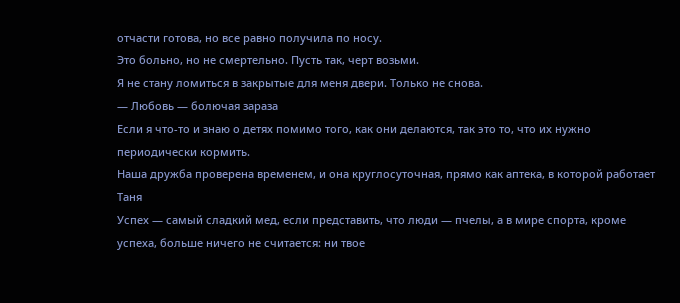отчасти готова, но все равно получила по носу.
Это больно, но не смертельно. Пусть так, черт возьми.
Я не стану ломиться в закрытые для меня двери. Только не снова.
— Любовь — болючая зараза
Если я что-то и знаю о детях помимо того, как они делаются, так это то, что их нужно периодически кормить.
Наша дружба проверена временем, и она круглосуточная, прямо как аптека, в которой работает Таня
Успех — самый сладкий мед, если представить, что люди — пчелы, а в мире спорта, кроме успеха, больше ничего не считается: ни твое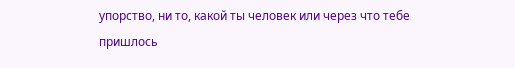упорство, ни то, какой ты человек или через что тебе пришлось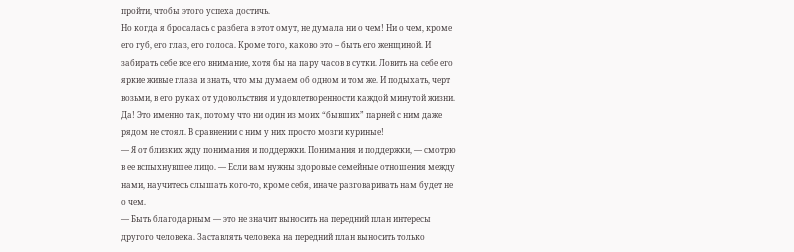пройти, чтобы этого успеха достичь.
Но когда я бросалась с разбега в этот омут, не думала ни о чем! Ни о чем, кроме его губ, его глаз, его голоса. Кроме того, каково это – быть его женщиной. И забирать себе все его внимание, хотя бы на пару часов в сутки. Ловить на себе его яркие живые глаза и знать, что мы думаем об одном и том же. И подыхать, черт возьми, в его руках от удовольствия и удовлетворенности каждой минутой жизни. Да! Это именно так, потому что ни один из моих “бывших” парней с ним даже рядом не стоял. В сравнении с ним у них просто мозги куриные!
— Я от близких жду понимания и поддержки. Понимания и поддержки, — смотрю в ее вспыхнувшее лицо. — Если вам нужны здоровые семейные отношения между нами, научитесь слышать кого-то, кроме себя, иначе разговаривать нам будет не о чем.
— Быть благодарным — это не значит выносить на передний план интересы другого человека. Заставлять человека на передний план выносить только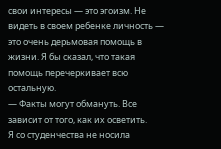свои интересы — это эгоизм. Не видеть в своем ребенке личность — это очень дерьмовая помощь в жизни. Я бы сказал, что такая помощь перечеркивает всю остальную.
— Факты могут обмануть. Все зависит от того, как их осветить.
Я со студенчества не носила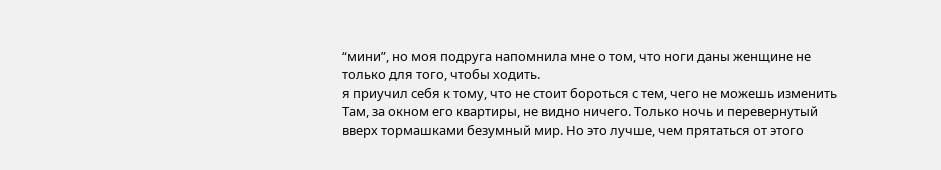“мини”, но моя подруга напомнила мне о том, что ноги даны женщине не только для того, чтобы ходить.
я приучил себя к тому, что не стоит бороться с тем, чего не можешь изменить
Там, за окном его квартиры, не видно ничего. Только ночь и перевернутый вверх тормашками безумный мир. Но это лучше, чем прятаться от этого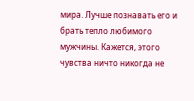мира. Лучше познавать его и брать тепло любимого мужчины. Кажется, этого чувства ничто никогда не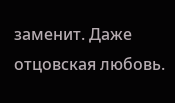заменит. Даже отцовская любовь.